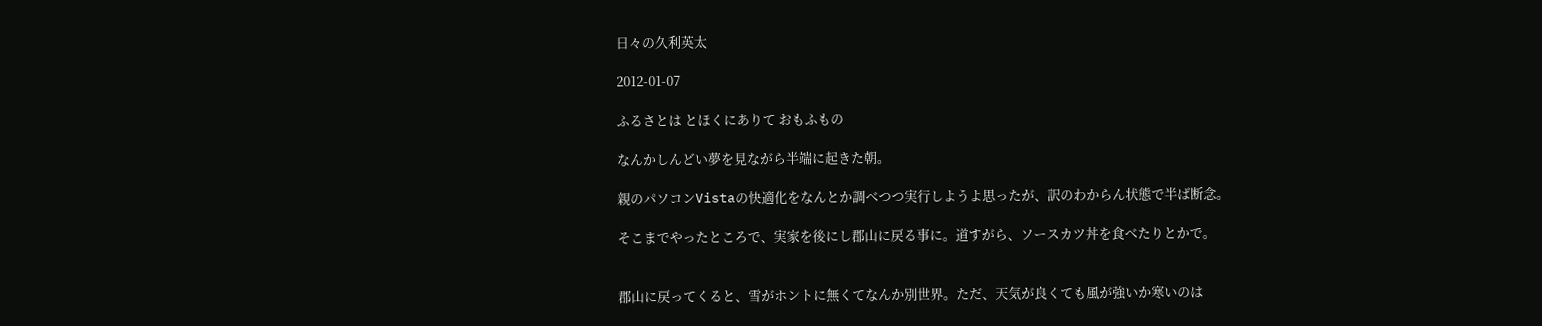日々の久利英太

2012-01-07

ふるさとは とほくにありて おもふもの

なんかしんどい夢を見ながら半端に起きた朝。

親のパソコンVistaの快適化をなんとか調べつつ実行しようよ思ったが、訳のわからん状態で半ば断念。

そこまでやったところで、実家を後にし郡山に戻る事に。道すがら、ソースカツ丼を食べたりとかで。


郡山に戻ってくると、雪がホントに無くてなんか別世界。ただ、天気が良くても風が強いか寒いのは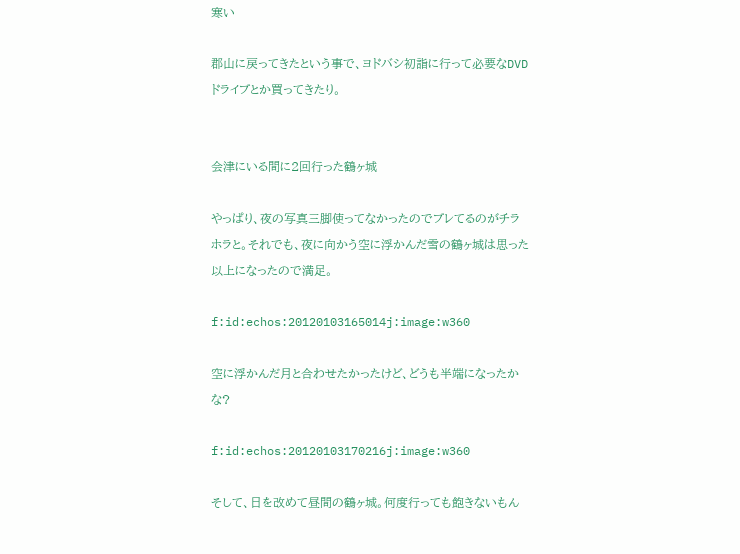寒い

郡山に戻ってきたという事で、ヨドバシ初詣に行って必要なDVDドライブとか買ってきたり。


会津にいる間に2回行った鶴ヶ城

やっぱり、夜の写真三脚使ってなかったのでブレてるのがチラホラと。それでも、夜に向かう空に浮かんだ雪の鶴ヶ城は思った以上になったので満足。

f:id:echos:20120103165014j:image:w360

空に浮かんだ月と合わせたかったけど、どうも半端になったかな?

f:id:echos:20120103170216j:image:w360

そして、日を改めて昼間の鶴ヶ城。何度行っても飽きないもん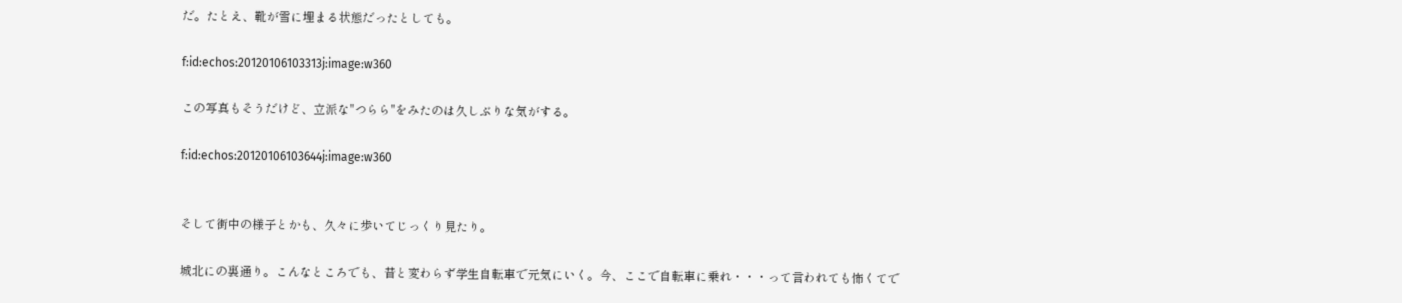だ。たとえ、靴が雪に埋まる状態だったとしても。

f:id:echos:20120106103313j:image:w360

この写真もそうだけど、立派な"つらら"をみたのは久しぶりな気がする。

f:id:echos:20120106103644j:image:w360


そして街中の様子とかも、久々に歩いてじっくり見たり。

城北にの裏通り。こんなところでも、昔と変わらず学生自転車で元気にいく。今、ここで自転車に乗れ・・・って言われても怖くてで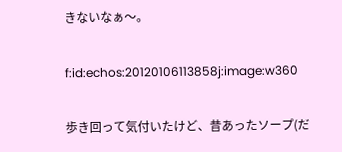きないなぁ〜。

f:id:echos:20120106113858j:image:w360

歩き回って気付いたけど、昔あったソープ(だ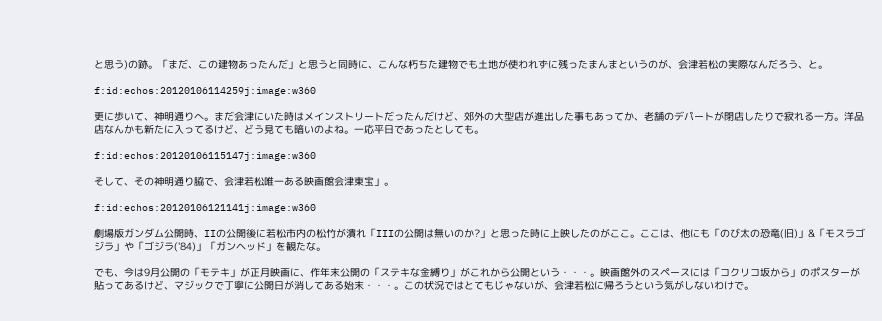と思う)の跡。「まだ、この建物あったんだ」と思うと同時に、こんな朽ちた建物でも土地が使われずに残ったまんまというのが、会津若松の実際なんだろう、と。

f:id:echos:20120106114259j:image:w360

更に歩いて、神明通りへ。まだ会津にいた時はメインストリートだったんだけど、郊外の大型店が進出した事もあってか、老舗のデパートが閉店したりで寂れる一方。洋品店なんかも新たに入ってるけど、どう見ても暗いのよね。一応平日であったとしても。

f:id:echos:20120106115147j:image:w360

そして、その神明通り脇で、会津若松唯一ある映画館会津東宝」。

f:id:echos:20120106121141j:image:w360

劇場版ガンダム公開時、IIの公開後に若松市内の松竹が潰れ「IIIの公開は無いのか?」と思った時に上映したのがここ。ここは、他にも「のび太の恐竜(旧)」&「モスラゴジラ」や「ゴジラ('84)」「ガンヘッド」を観たな。

でも、今は9月公開の「モテキ」が正月映画に、作年末公開の「ステキな金縛り」がこれから公開という・・・。映画館外のスペースには「コクリコ坂から」のポスターが貼ってあるけど、マジックで丁寧に公開日が消してある始末・・・。この状況ではとてもじゃないが、会津若松に帰ろうという気がしないわけで。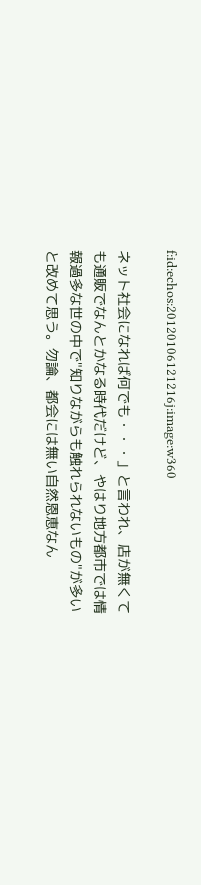f:id:echos:20120106121216j:image:w360

ネット社会になれば何でも・・・」と言われ、店が無くても通販でなんとかなる時代だけど、やはり地方都市では情報過多な世の中で"知りながらも触れられないもの"が多いと改めて思う。勿論、都会には無い自然恩恵なん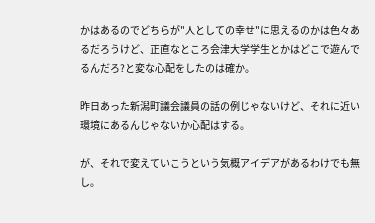かはあるのでどちらが"人としての幸せ"に思えるのかは色々あるだろうけど、正直なところ会津大学学生とかはどこで遊んでるんだろ?と変な心配をしたのは確か。

昨日あった新潟町議会議員の話の例じゃないけど、それに近い環境にあるんじゃないか心配はする。

が、それで変えていこうという気概アイデアがあるわけでも無し。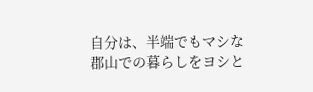自分は、半端でもマシな郡山での暮らしをヨシと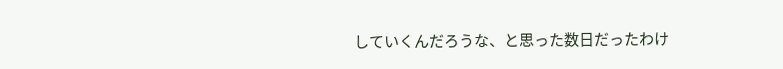していくんだろうな、と思った数日だったわけ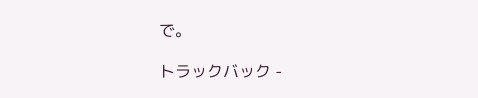で。

トラックバック -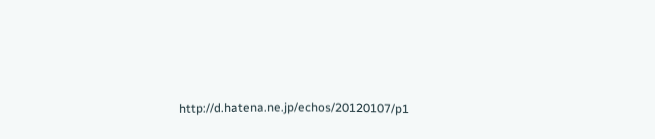http://d.hatena.ne.jp/echos/20120107/p1